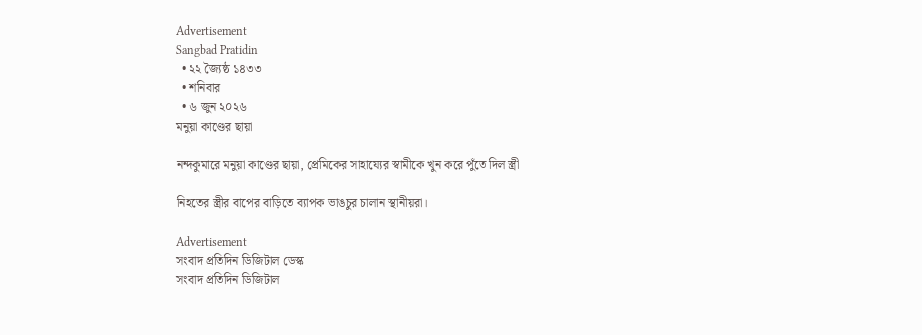Advertisement
Sangbad Pratidin
  • ২২ জ্যৈষ্ঠ ১৪৩৩
  • শনিবার
  • ৬ জুন ২০২৬
মনুয়া কাণ্ডের ছায়া

নন্দকুমারে মনুয়া কাণ্ডের ছায়া, প্রেমিকের সাহায্যের স্বামীকে খুন করে পুঁতে দিল স্ত্রী

নিহতের স্ত্রীর বাপের বাড়িতে ব্যাপক ভাঙচুর চালান স্থানীয়রা।

Advertisement
সংবাদ প্রতিদিন ডিজিটাল ডেস্ক
সংবাদ প্রতিদিন ডিজিটাল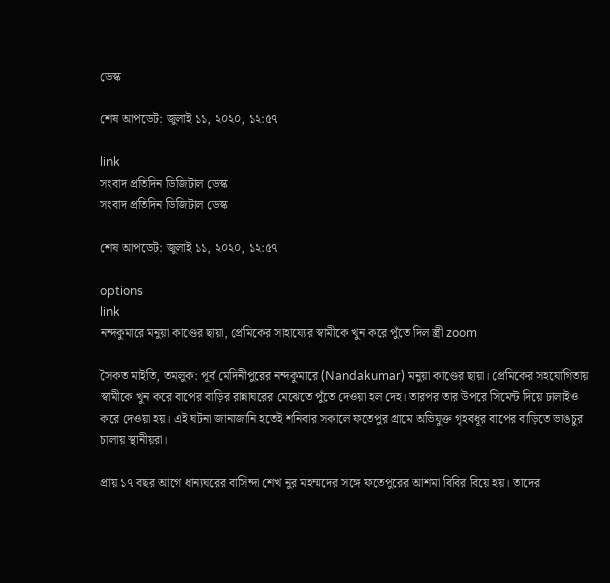ডেস্ক

শেষ আপডেট: জুলাই ১১, ২০২০, ১২:৫৭

link
সংবাদ প্রতিদিন ডিজিটাল ডেস্ক
সংবাদ প্রতিদিন ডিজিটাল ডেস্ক

শেষ আপডেট: জুলাই ১১, ২০২০, ১২:৫৭

options
link
নন্দকুমারে মনুয়া কাণ্ডের ছায়া, প্রেমিকের সাহায্যের স্বামীকে খুন করে পুঁতে দিল স্ত্রী zoom

সৈকত মাইতি, তমলুক: পূর্ব মেদিনীপুরের নন্দকুমারে (Nandakumar) মনুয়া কাণ্ডের ছায়া। প্রেমিকের সহযোগিতায় স্বামীকে খুন করে বাপের বাড়ির রান্নাঘরের মেঝেতে পুঁতে দেওয়া হল দেহ। তারপর তার উপরে সিমেন্ট দিয়ে ঢালাইও করে দেওয়া হয়। এই ঘটনা জানাজানি হতেই শনিবার সকালে ফতেপুর গ্রামে অভিযুক্ত গৃহবধূর বাপের বাড়িতে ভাঙচুর চালায় স্থানীয়রা।

প্রায় ১৭ বছর আগে ধান্যঘরের বাসিন্দা শেখ নুর মহম্মদের সঙ্গে ফতেপুরের আশমা বিবির বিয়ে হয়। তাদের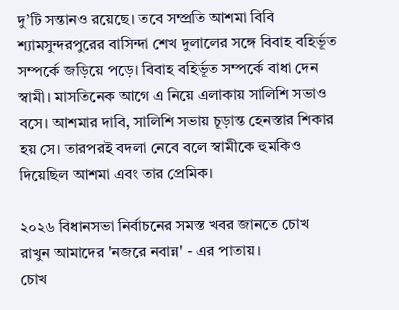দু’টি সন্তানও রয়েছে। তবে সম্প্রতি আশমা বিবি শ্যামসুন্দরপুরের বাসিন্দা শেখ দুলালের সঙ্গে বিবাহ বহির্ভূত সম্পর্কে জড়িয়ে পড়ে। বিবাহ বহির্ভূত সম্পর্কে বাধা দেন স্বামী। মাসতিনেক আগে এ নিয়ে এলাকায় সালিশি সভাও বসে। আশমার দাবি, সালিশি সভায় চূড়ান্ত হেনস্তার শিকার  হয় সে। তারপরই বদলা নেবে বলে স্বামীকে হুমকিও দিয়েছিল আশমা এবং তার প্রেমিক।

২০২৬ বিধানসভা নির্বাচনের সমস্ত খবর জানতে চোখ রাখুন আমাদের 'নজরে নবান্ন' - এর পাতায়।
চোখ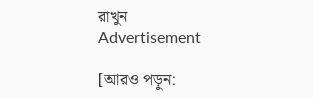রাখুন
Advertisement

[আরও পড়ুন: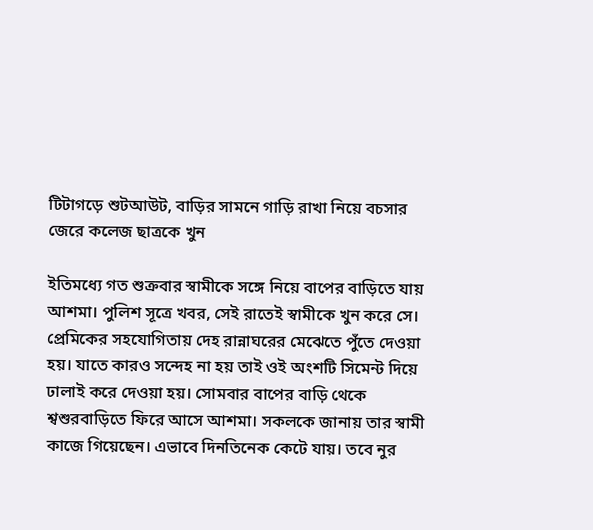টিটাগড়ে শুটআউট, বাড়ির সামনে গাড়ি রাখা নিয়ে বচসার জেরে কলেজ ছাত্রকে খুন

ইতিমধ্যে গত শুক্রবার স্বামীকে সঙ্গে নিয়ে বাপের বাড়িতে যায় আশমা। পুলিশ সূত্রে খবর, সেই রাতেই স্বামীকে খুন করে সে। প্রেমিকের সহযোগিতায় দেহ রান্নাঘরের মেঝেতে পুঁতে দেওয়া হয়। যাতে কারও সন্দেহ না হয় তাই ওই অংশটি সিমেন্ট দিয়ে ঢালাই করে দেওয়া হয়। সোমবার বাপের বাড়ি থেকে শ্বশুরবাড়িতে ফিরে আসে আশমা। সকলকে জানায় তার স্বামী কাজে গিয়েছেন। এভাবে দিনতিনেক কেটে যায়। তবে নুর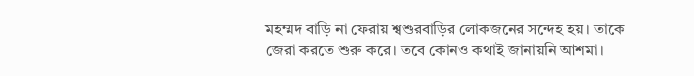মহম্মদ বাড়ি না ফেরায় শ্বশুরবাড়ির লোকজনের সন্দেহ হয়। তাকে জেরা করতে শুরু করে। তবে কোনও কথাই জানায়নি আশমা।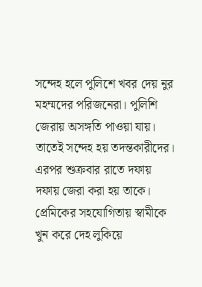সন্দেহ হলে পুলিশে খবর দেয় নুর মহম্মদের পরিজনেরা। পুলিশি জেরায় অসঙ্গতি পাওয়া যায়। তাতেই সন্দেহ হয় তদন্তকারীদের। এরপর শুক্রবার রাতে দফায় দফায় জেরা করা হয় তাকে। প্রেমিকের সহযোগিতায় স্বামীকে খুন করে দেহ লুকিয়ে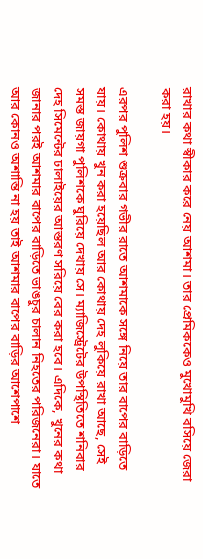রাখার কথা স্বীকার করে নেয় আশমা। তার প্রেমিককেও মুখোমুখি বসিয়ে জেরা করা হয়।

এরপর পুলিশ শুক্রবার গভীর রাতে আশমাকে সঙ্গে নিয়ে তার বাপের বাড়িতে যায়। কোথায় খুন করা হয়েছিল আর কোথায় দেহ লুকিয়ে রাখা আছে, সেই সমস্ত জায়গা পুলিশকে ঘুরিয়ে দেখায় সে। ম্যাজিস্ট্রেটের উপস্থিতিতে শনিবার দেহ সিমেন্টের ঢালাইয়ের আস্তরণ সরিয়ে বের করা হবে। এদিকে, খুনের কথা জানার পরই আশমার বাপের বাড়িতে ভাঙচুর চালান নিহতের পরিজনেরা। যাতে আর কোনও অশান্তি না হয় তাই আশমার বাপের বাড়ির আশেপাশে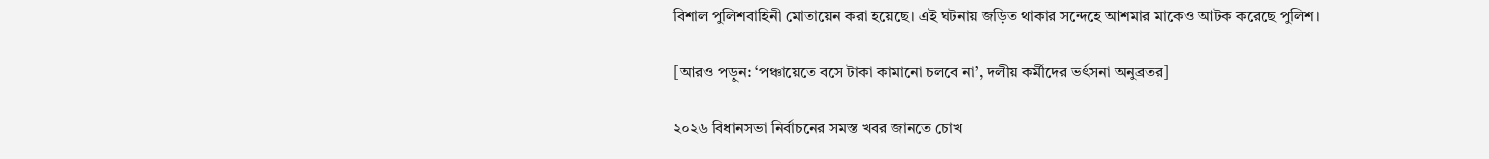বিশাল পুলিশবাহিনী মোতায়েন করা হয়েছে। এই ঘটনায় জড়িত থাকার সন্দেহে আশমার মাকেও আটক করেছে পুলিশ।

[আরও পড়ুন: ‘পঞ্চায়েতে বসে টাকা কামানো চলবে না’, দলীয় কর্মীদের ভর্ৎসনা অনুব্রতর]

২০২৬ বিধানসভা নির্বাচনের সমস্ত খবর জানতে চোখ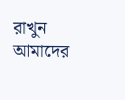রাখুন আমাদের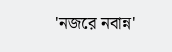'নজরে নবান্ন'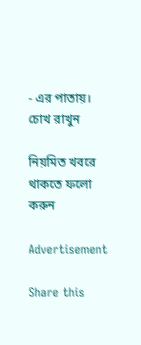- এর পাতায়।
চোখ রাখুন

নিয়মিত খবরে থাকতে ফলো করুন

Advertisement

Share this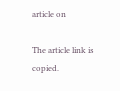article on

The article link is copied.